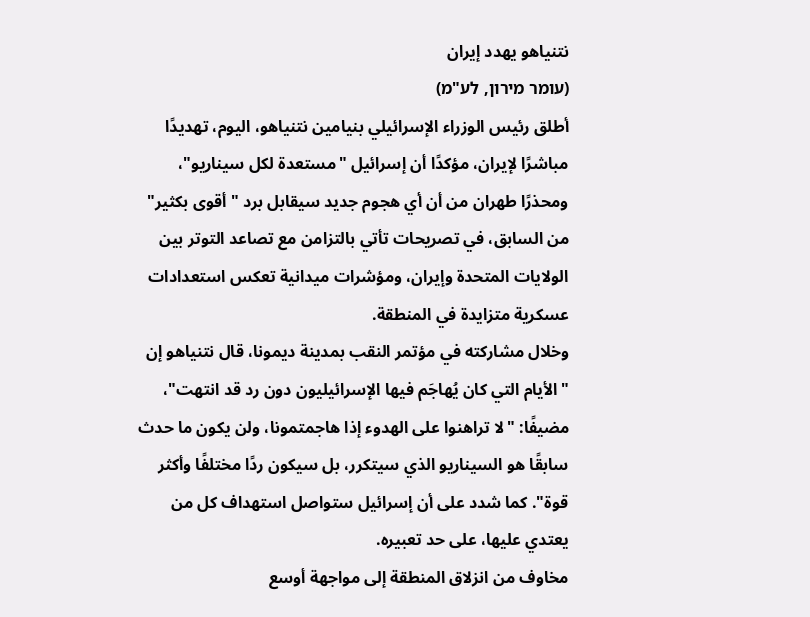نتنياهو يهدد إيران
(עומר מירון, לע"מ)
أطلق رئيس الوزراء الإسرائيلي بنيامين نتنياهو، اليوم، تهديدًا مباشرًا لإيران، مؤكدًا أن إسرائيل "مستعدة لكل سيناريو"، ومحذرًا طهران من أن أي هجوم جديد سيقابل برد "أقوى بكثير" من السابق، في تصريحات تأتي بالتزامن مع تصاعد التوتر بين الولايات المتحدة وإيران، ومؤشرات ميدانية تعكس استعدادات عسكرية متزايدة في المنطقة.
وخلال مشاركته في مؤتمر النقب بمدينة ديمونا، قال نتنياهو إن "الأيام التي كان يُهاجَم فيها الإسرائيليون دون رد قد انتهت"، مضيفًا: "لا تراهنوا على الهدوء إذا هاجمتمونا، ولن يكون ما حدث سابقًا هو السيناريو الذي سيتكرر، بل سيكون ردًا مختلفًا وأكثر قوة". كما شدد على أن إسرائيل ستواصل استهداف كل من يعتدي عليها، على حد تعبيره.
مخاوف من انزلاق المنطقة إلى مواجهة أوسع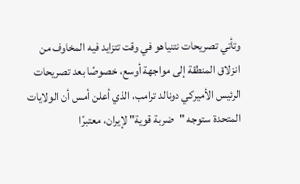وتأتي تصريحات نتنياهو في وقت تتزايد فيه المخاوف من انزلاق المنطقة إلى مواجهة أوسع، خصوصًا بعد تصريحات الرئيس الأميركي دونالد ترامب، الذي أعلن أمس أن الولايات المتحدة ستوجه "ضربة قوية" لإيران، معتبرًا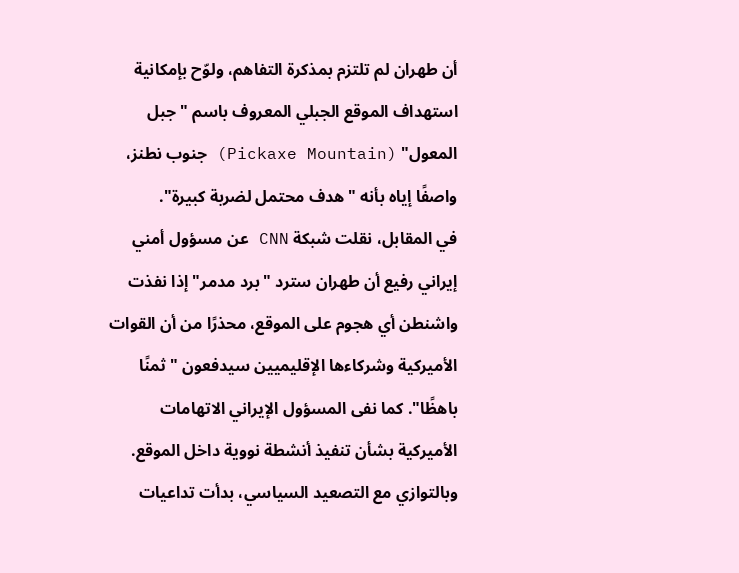أن طهران لم تلتزم بمذكرة التفاهم، ولوّح بإمكانية استهداف الموقع الجبلي المعروف باسم "جبل المعول" (Pickaxe Mountain) جنوب نطنز، واصفًا إياه بأنه "هدف محتمل لضربة كبيرة".
في المقابل، نقلت شبكة CNN عن مسؤول أمني إيراني رفيع أن طهران سترد "برد مدمر" إذا نفذت واشنطن أي هجوم على الموقع، محذرًا من أن القوات الأميركية وشركاءها الإقليميين سيدفعون "ثمنًا باهظًا". كما نفى المسؤول الإيراني الاتهامات الأميركية بشأن تنفيذ أنشطة نووية داخل الموقع.
وبالتوازي مع التصعيد السياسي، بدأت تداعيات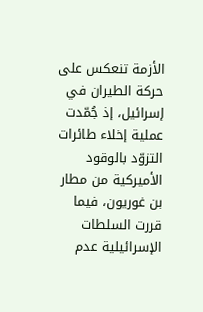الأزمة تنعكس على حركة الطيران في إسرائيل، إذ جُمّدت عملية إخلاء طائرات التزوّد بالوقود الأميركية من مطار بن غوريون، فيما قررت السلطات الإسرائيلية عدم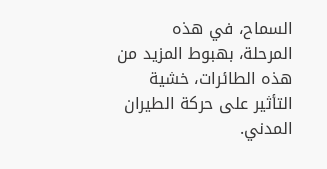السماح، في هذه المرحلة، بهبوط المزيد من هذه الطائرات، خشية التأثير على حركة الطيران المدني.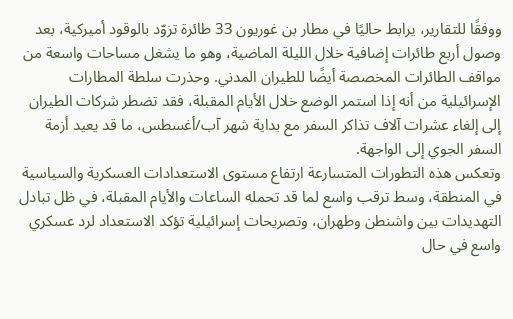ووفقًا للتقارير، يرابط حاليًا في مطار بن غوريون 33 طائرة تزوّد بالوقود أميركية، بعد وصول أربع طائرات إضافية خلال الليلة الماضية، وهو ما يشغل مساحات واسعة من مواقف الطائرات المخصصة أيضًا للطيران المدني. وحذرت سلطة المطارات الإسرائيلية من أنه إذا استمر الوضع خلال الأيام المقبلة، فقد تضطر شركات الطيران إلى إلغاء عشرات آلاف تذاكر السفر مع بداية شهر آب/أغسطس، ما قد يعيد أزمة السفر الجوي إلى الواجهة.
وتعكس هذه التطورات المتسارعة ارتفاع مستوى الاستعدادات العسكرية والسياسية في المنطقة، وسط ترقب واسع لما قد تحمله الساعات والأيام المقبلة، في ظل تبادل التهديدات بين واشنطن وطهران، وتصريحات إسرائيلية تؤكد الاستعداد لرد عسكري واسع في حال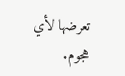تعرضها لأي هجوم.